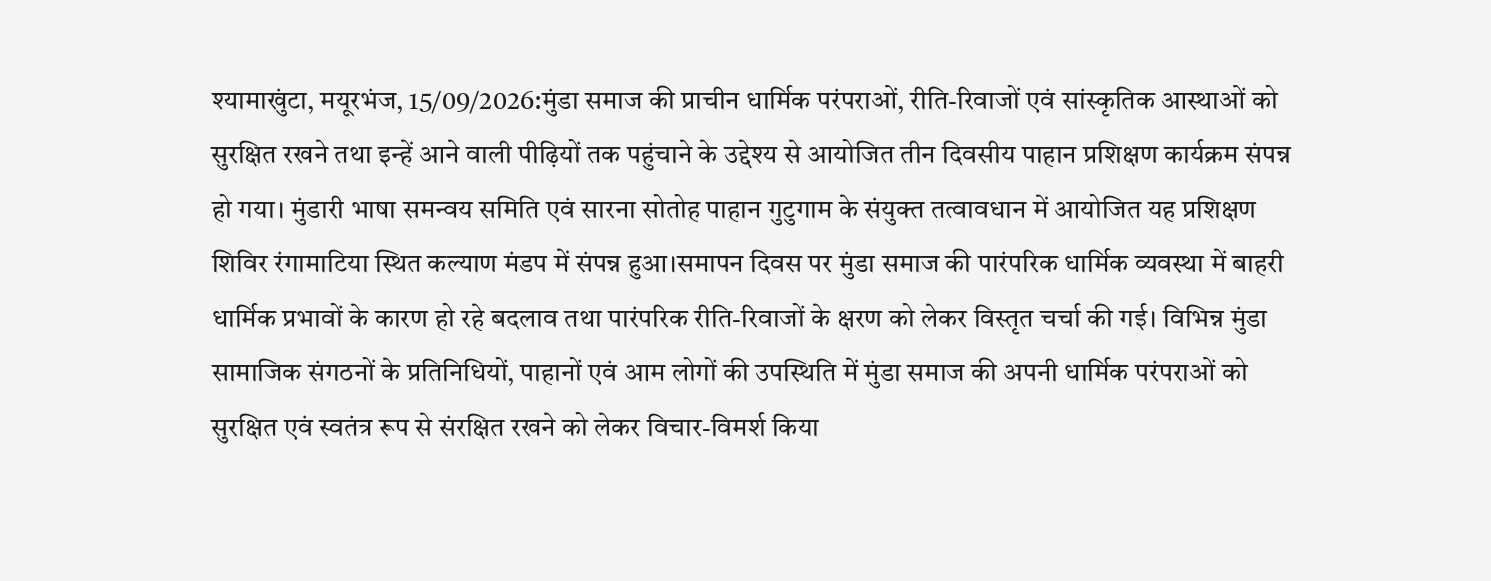श्यामाखुंटा, मयूरभंज, 15/09/2026:मुंडा समाज की प्राचीन धार्मिक परंपराओं, रीति-रिवाजों एवं सांस्कृतिक आस्थाओं को सुरक्षित रखने तथा इन्हें आने वाली पीढ़ियों तक पहुंचाने के उद्देश्य से आयोजित तीन दिवसीय पाहान प्रशिक्षण कार्यक्रम संपन्न हो गया। मुंडारी भाषा समन्वय समिति एवं सारना सोतोह पाहान गुटुगाम के संयुक्त तत्वावधान में आयोजित यह प्रशिक्षण शिविर रंगामाटिया स्थित कल्याण मंडप में संपन्न हुआ।समापन दिवस पर मुंडा समाज की पारंपरिक धार्मिक व्यवस्था में बाहरी धार्मिक प्रभावों के कारण हो रहे बदलाव तथा पारंपरिक रीति-रिवाजों के क्षरण को लेकर विस्तृत चर्चा की गई। विभिन्न मुंडा सामाजिक संगठनों के प्रतिनिधियों, पाहानों एवं आम लोगों की उपस्थिति में मुंडा समाज की अपनी धार्मिक परंपराओं को सुरक्षित एवं स्वतंत्र रूप से संरक्षित रखने को लेकर विचार-विमर्श किया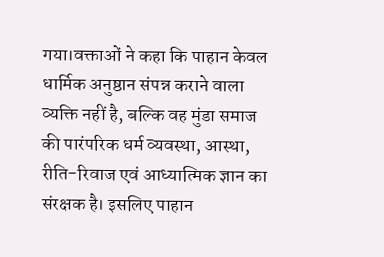गया।वक्ताओं ने कहा कि पाहान केवल धार्मिक अनुष्ठान संपन्न कराने वाला व्यक्ति नहीं है, बल्कि वह मुंडा समाज की पारंपरिक धर्म व्यवस्था, आस्था, रीति-रिवाज एवं आध्यात्मिक ज्ञान का संरक्षक है। इसलिए पाहान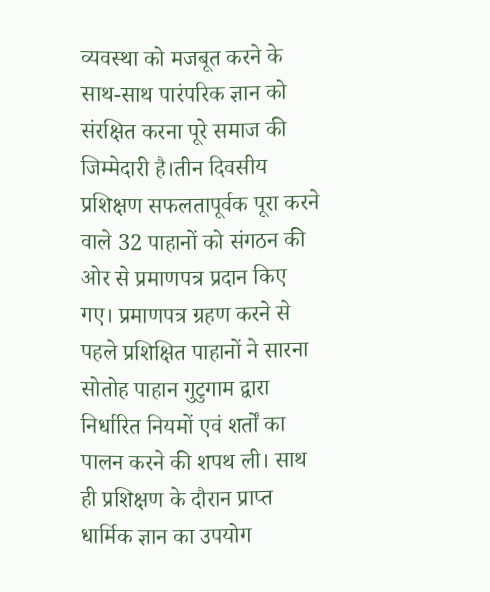व्यवस्था को मजबूत करने के साथ-साथ पारंपरिक ज्ञान को संरक्षित करना पूरे समाज की जिम्मेदारी है।तीन दिवसीय प्रशिक्षण सफलतापूर्वक पूरा करने वाले 32 पाहानों को संगठन की ओर से प्रमाणपत्र प्रदान किए गए। प्रमाणपत्र ग्रहण करने से पहले प्रशिक्षित पाहानों ने सारना सोतोह पाहान गुटुगाम द्वारा निर्धारित नियमों एवं शर्तों का पालन करने की शपथ ली। साथ ही प्रशिक्षण के दौरान प्राप्त धार्मिक ज्ञान का उपयोग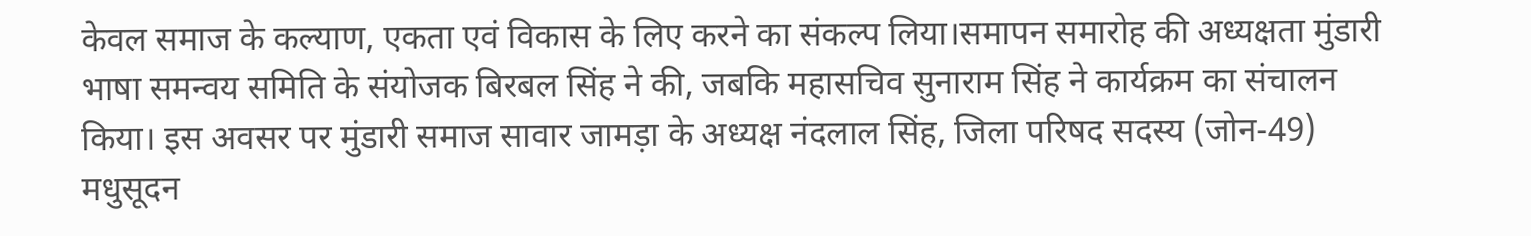केवल समाज के कल्याण, एकता एवं विकास के लिए करने का संकल्प लिया।समापन समारोह की अध्यक्षता मुंडारी भाषा समन्वय समिति के संयोजक बिरबल सिंह ने की, जबकि महासचिव सुनाराम सिंह ने कार्यक्रम का संचालन किया। इस अवसर पर मुंडारी समाज सावार जामड़ा के अध्यक्ष नंदलाल सिंह, जिला परिषद सदस्य (जोन-49) मधुसूदन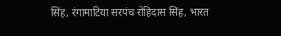सिंह, रंगामाटिया सरपंच रोहिदास सिंह, भारत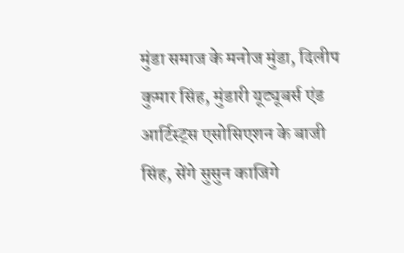मुंडा समाज के मनोज मुंडा, दिलीप कुमार सिंह, मुंडारी यूट्यूबर्स एंड आर्टिस्ट्स एसोसिएशन के बाजी सिंह, सेंगे सुसुन काजिगे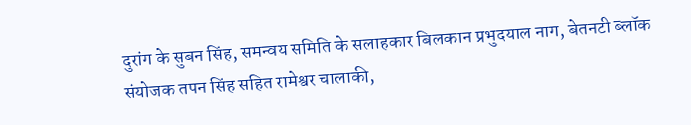दुरांग के सुबन सिंह, समन्वय समिति के सलाहकार बिलकान प्रभुदयाल नाग, बेतनटी ब्लॉक संयोजक तपन सिंह सहित रामेश्वर चालाकी,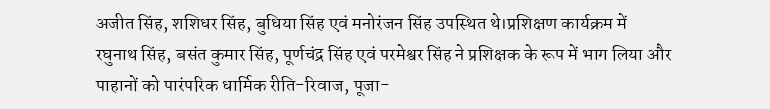अजीत सिंह, शशिधर सिंह, बुधिया सिंह एवं मनोरंजन सिंह उपस्थित थे।प्रशिक्षण कार्यक्रम में रघुनाथ सिंह, बसंत कुमार सिंह, पूर्णचंद्र सिंह एवं परमेश्वर सिंह ने प्रशिक्षक के रूप में भाग लिया और पाहानों को पारंपरिक धार्मिक रीति-रिवाज, पूजा-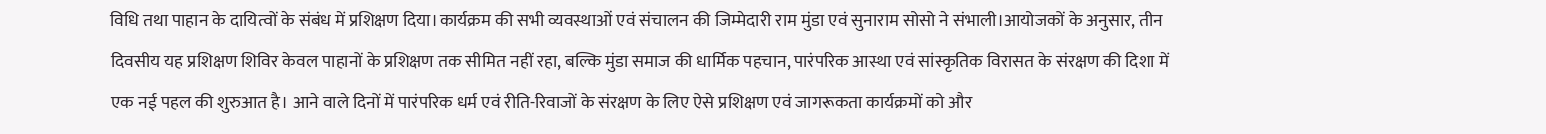विधि तथा पाहान के दायित्वों के संबंध में प्रशिक्षण दिया।कार्यक्रम की सभी व्यवस्थाओं एवं संचालन की जिम्मेदारी राम मुंडा एवं सुनाराम सोसो ने संभाली।आयोजकों के अनुसार, तीन दिवसीय यह प्रशिक्षण शिविर केवल पाहानों के प्रशिक्षण तक सीमित नहीं रहा, बल्कि मुंडा समाज की धार्मिक पहचान, पारंपरिक आस्था एवं सांस्कृतिक विरासत के संरक्षण की दिशा में एक नई पहल की शुरुआत है। आने वाले दिनों में पारंपरिक धर्म एवं रीति-रिवाजों के संरक्षण के लिए ऐसे प्रशिक्षण एवं जागरूकता कार्यक्रमों को और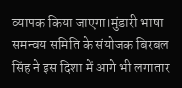व्यापक किया जाएगा।मुंडारी भाषा समन्वय समिति के संयोजक बिरबल सिंह ने इस दिशा में आगे भी लगातार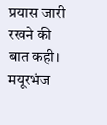प्रयास जारी रखने की बात कही।
मयूरभंज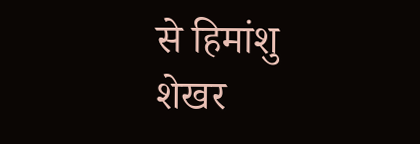से हिमांशु शेखर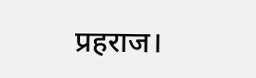प्रहराज।